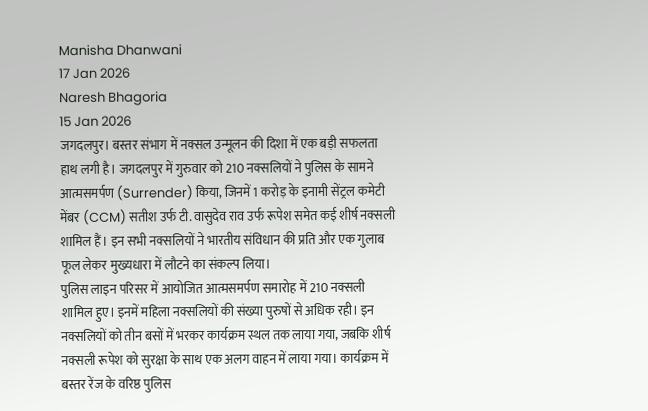Manisha Dhanwani
17 Jan 2026
Naresh Bhagoria
15 Jan 2026
जगदलपुर। बस्तर संभाग में नक्सल उन्मूलन की दिशा में एक बड़ी सफलता हाथ लगी है। जगदलपुर में गुरुवार को 210 नक्सलियों ने पुलिस के सामने आत्मसमर्पण (Surrender) किया, जिनमें 1 करोड़ के इनामी सेंट्रल कमेटी मेंबर (CCM) सतीश उर्फ टी. वासुदेव राव उर्फ रूपेश समेत कई शीर्ष नक्सली शामिल हैं। इन सभी नक्सलियों ने भारतीय संविधान की प्रति और एक गुलाब फूल लेकर मुख्यधारा में लौटने का संकल्प लिया।
पुलिस लाइन परिसर में आयोजित आत्मसमर्पण समारोह में 210 नक्सली शामिल हुए। इनमें महिला नक्सलियों की संख्या पुरुषों से अधिक रही। इन नक्सलियों को तीन बसों में भरकर कार्यक्रम स्थल तक लाया गया, जबकि शीर्ष नक्सली रूपेश को सुरक्षा के साथ एक अलग वाहन में लाया गया। कार्यक्रम में बस्तर रेंज के वरिष्ठ पुलिस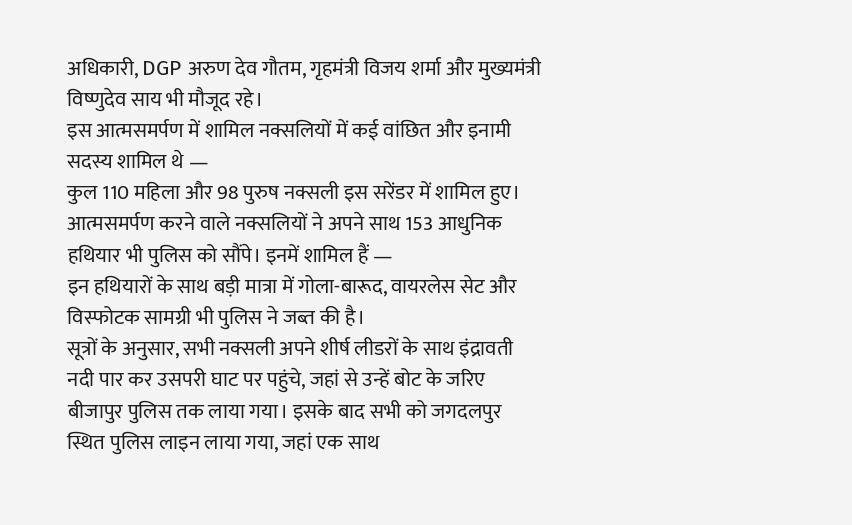अधिकारी, DGP अरुण देव गौतम, गृहमंत्री विजय शर्मा और मुख्यमंत्री विष्णुदेव साय भी मौजूद रहे।
इस आत्मसमर्पण में शामिल नक्सलियों में कई वांछित और इनामी सदस्य शामिल थे —
कुल 110 महिला और 98 पुरुष नक्सली इस सरेंडर में शामिल हुए।
आत्मसमर्पण करने वाले नक्सलियों ने अपने साथ 153 आधुनिक हथियार भी पुलिस को सौंपे। इनमें शामिल हैं —
इन हथियारों के साथ बड़ी मात्रा में गोला-बारूद, वायरलेस सेट और विस्फोटक सामग्री भी पुलिस ने जब्त की है।
सूत्रों के अनुसार, सभी नक्सली अपने शीर्ष लीडरों के साथ इंद्रावती नदी पार कर उसपरी घाट पर पहुंचे, जहां से उन्हें बोट के जरिए बीजापुर पुलिस तक लाया गया। इसके बाद सभी को जगदलपुर स्थित पुलिस लाइन लाया गया, जहां एक साथ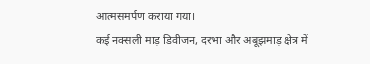आत्मसमर्पण कराया गया।
कई नक्सली माड़ डिवीजन, दरभा और अबूझमाड़ क्षेत्र में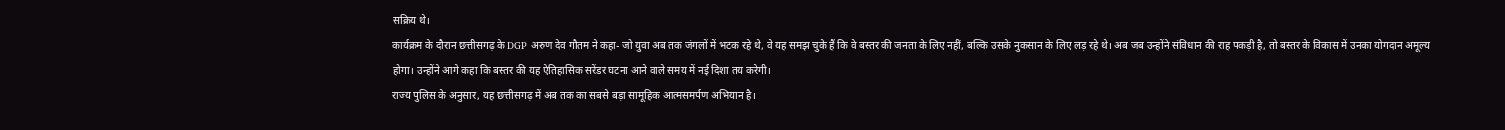सक्रिय थे।
कार्यक्रम के दौरान छत्तीसगढ़ के DGP अरुण देव गौतम ने कहा- जो युवा अब तक जंगलों में भटक रहे थे, वे यह समझ चुके हैं कि वे बस्तर की जनता के लिए नहीं, बल्कि उसके नुकसान के लिए लड़ रहे थे। अब जब उन्होंने संविधान की राह पकड़ी है, तो बस्तर के विकास में उनका योगदान अमूल्य होगा। उन्होंने आगे कहा कि बस्तर की यह ऐतिहासिक सरेंडर घटना आने वाले समय में नई दिशा तय करेगी।
राज्य पुलिस के अनुसार, यह छत्तीसगढ़ में अब तक का सबसे बड़ा सामूहिक आत्मसमर्पण अभियान है।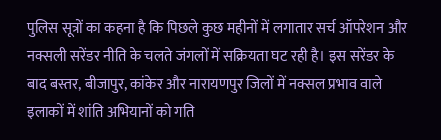पुलिस सूत्रों का कहना है कि पिछले कुछ महीनों में लगातार सर्च ऑपरेशन और नक्सली सरेंडर नीति के चलते जंगलों में सक्रियता घट रही है। इस सरेंडर के बाद बस्तर, बीजापुर, कांकेर और नारायणपुर जिलों में नक्सल प्रभाव वाले इलाकों में शांति अभियानों को गति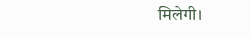मिलेगी।